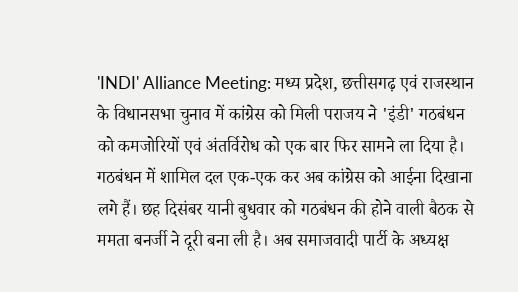'INDI' Alliance Meeting: मध्य प्रदेश, छत्तीसगढ़ एवं राजस्थान के विधानसभा चुनाव में कांग्रेस को मिली पराजय ने 'इंडी' गठबंधन को कमजोरियों एवं अंतर्विरोध को एक बार फिर सामने ला दिया है। गठबंधन में शामिल दल एक-एक कर अब कांग्रेस को आईना दिखाना लगे हैं। छह दिसंबर यानी बुधवार को गठबंधन की होने वाली बैठक से ममता बनर्जी ने दूरी बना ली है। अब समाजवादी पार्टी के अध्यक्ष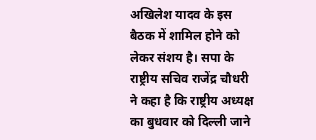अखिलेश यादव के इस बैठक में शामिल होने को लेकर संशय है। सपा के राष्ट्रीय सचिव राजेंद्र चौधरी ने कहा है कि राष्ट्रीय अध्यक्ष का बुधवार को दिल्ली जाने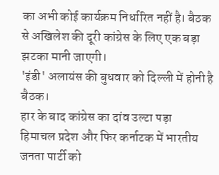का अभी कोई कार्यक्रम निर्धारित नहीं है। बैठक से अखिलेश की दूरी कांग्रेस के लिए एक बड़ा झटका मानी जाएगी।
'इंडी' अलायंस की बुधवार को दिल्ली में होनी है बैठक।
हार के बाद कांग्रेस का दांव उल्टा पड़ा
हिमाचल प्रदेश और फिर कर्नाटक में भारतीय जनता पार्टी को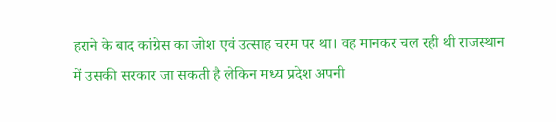हराने के बाद कांग्रेस का जोश एवं उत्साह चरम पर था। वह मानकर चल रही थी राजस्थान में उसकी सरकार जा सकती है लेकिन मध्य प्रदेश अपनी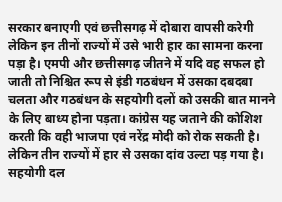सरकार बनाएगी एवं छत्तीसगढ़ में दोबारा वापसी करेगी लेकिन इन तीनों राज्यों में उसे भारी हार का सामना करना पड़ा है। एमपी और छत्तीसगढ़ जीतने में यदि वह सफल हो जाती तो निश्चित रूप से इंडी गठबंधन में उसका दबदबा चलता और गठबंधन के सहयोगी दलों को उसकी बात मानने के लिए बाध्य होना पड़ता। कांग्रेस यह जताने की कोशिश करती कि वही भाजपा एवं नरेंद्र मोदी को रोक सकती है। लेकिन तीन राज्यों में हार से उसका दांव उल्टा पड़ गया है। सहयोगी दल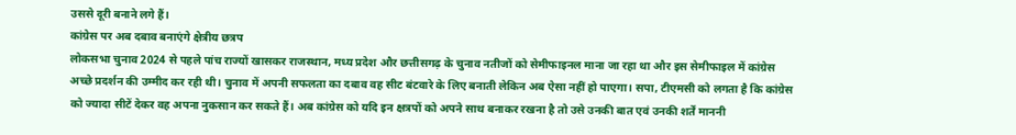उससे दूरी बनाने लगे हैं।
कांग्रेस पर अब दबाव बनाएंगे क्षेत्रीय छत्रप
लोकसभा चुनाव 2024 से पहले पांच राज्यों खासकर राजस्थान, मध्य प्रदेश और छत्तीसगढ़ के चुनाव नतीजों को सेमीफाइनल माना जा रहा था और इस सेमीफाइल में कांग्रेस अच्छे प्रदर्शन की उम्मीद कर रही थी। चुनाव में अपनी सफलता का दबाव वह सीट बंटवारे के लिए बनाती लेकिन अब ऐसा नहीं हो पाएगा। सपा, टीएमसी को लगता है कि कांग्रेस को ज्यादा सीटें देकर वह अपना नुकसान कर सकते हैं। अब कांग्रेस को यदि इन क्षत्रपों को अपने साथ बनाकर रखना है तो उसे उनकी बात एवं उनकी शर्तें माननी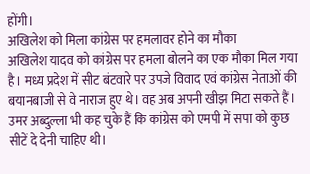होंगी।
अखिलेश को मिला कांग्रेस पर हमलावर होने का मौका
अखिलेश यादव को कांग्रेस पर हमला बोलने का एक मौका मिल गया है। मध्य प्रदेश में सीट बंटवारे पर उपजे विवाद एवं कांग्रेस नेताओं की बयानबाजी से वे नाराज हुए थे। वह अब अपनी खीझ मिटा सकते हैं। उमर अब्दुल्ला भी कह चुके हैं कि कांग्रेस को एमपी में सपा को कुछ सीटें दे देनी चाहिए थी।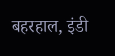बहरहाल, इंडी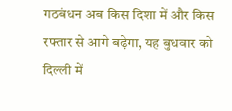गठबंधन अब किस दिशा में और किस रफ्तार से आगे बढ़ेगा, यह बुधवार को दिल्ली में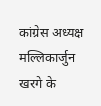कांग्रेस अध्यक्ष मल्लिकार्जुन खरगे के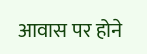आवास पर होने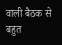वाली बैठक से बहुत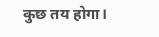कुछ तय होगा।